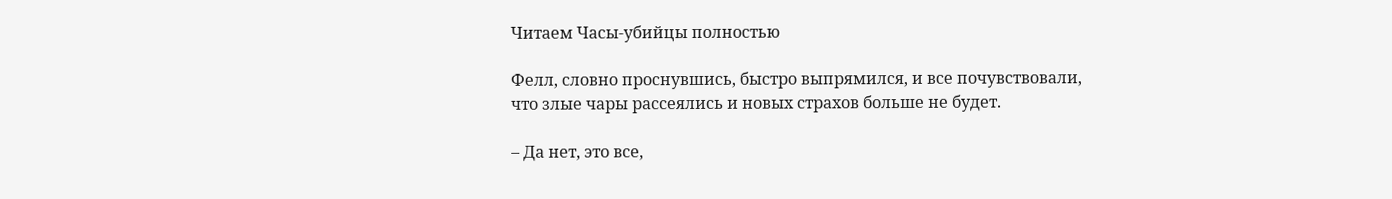Читаем Часы-убийцы полностью

Фелл, словно проснувшись, быстро выпрямился, и все почувствовали, что злые чары рассеялись и новых страхов больше не будет.

– Да нет, это все,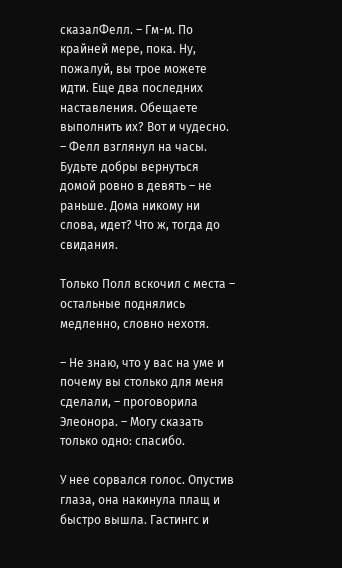сказалФелл. – Гм-м. По крайней мере, пока. Ну, пожалуй, вы трое можете идти. Еще два последних наставления. Обещаете выполнить их? Вот и чудесно. – Фелл взглянул на часы. Будьте добры вернуться домой ровно в девять – не раньше. Дома никому ни слова, идет? Что ж, тогда до свидания.

Только Полл вскочил с места – остальные поднялись медленно, словно нехотя.

– Не знаю, что у вас на уме и почему вы столько для меня сделали, – проговорила Элеонора. – Могу сказать только одно: спасибо.

У нее сорвался голос. Опустив глаза, она накинула плащ и быстро вышла. Гастингс и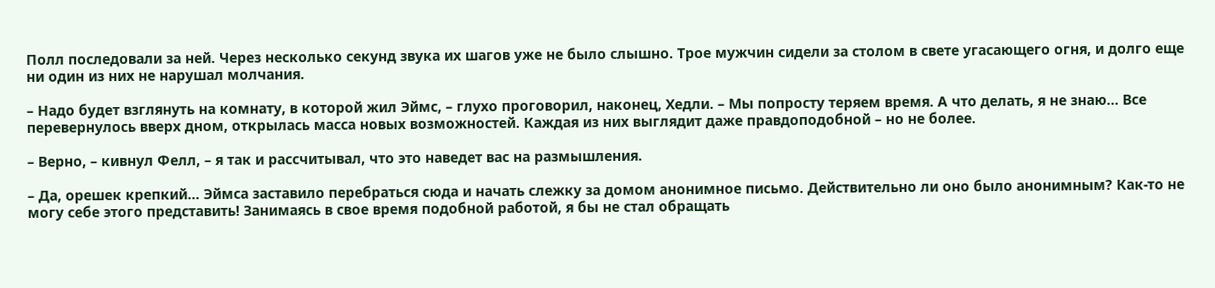Полл последовали за ней. Через несколько секунд звука их шагов уже не было слышно. Трое мужчин сидели за столом в свете угасающего огня, и долго еще ни один из них не нарушал молчания.

– Надо будет взглянуть на комнату, в которой жил Эймс, – глухо проговорил, наконец, Хедли. – Мы попросту теряем время. А что делать, я не знаю... Все перевернулось вверх дном, открылась масса новых возможностей. Каждая из них выглядит даже правдоподобной – но не более.

– Верно, – кивнул Фелл, – я так и рассчитывал, что это наведет вас на размышления.

– Да, орешек крепкий... Эймса заставило перебраться сюда и начать слежку за домом анонимное письмо. Действительно ли оно было анонимным? Как-то не могу себе этого представить! Занимаясь в свое время подобной работой, я бы не стал обращать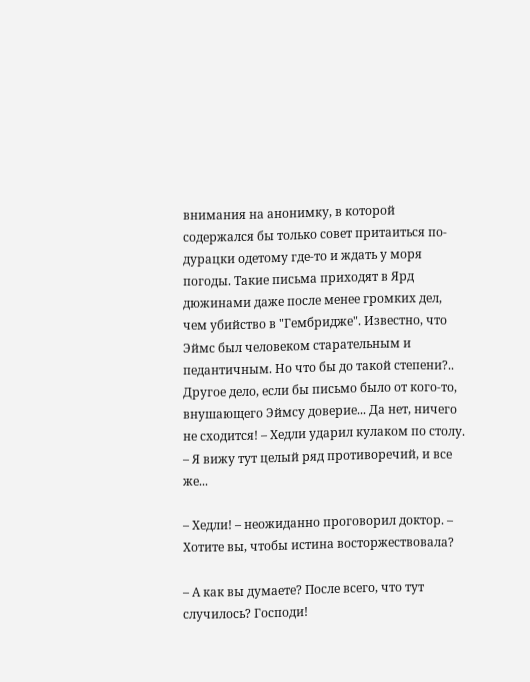внимания на анонимку, в которой содержался бы только совет притаиться по-дурацки одетому где-то и ждать у моря погоды. Такие письма приходят в Ярд дюжинами даже после менее громких дел, чем убийство в "Гембридже". Известно, что Эймс был человеком старательным и педантичным. Но что бы до такой степени?.. Другое дело, если бы письмо было от кого-то, внушающего Эймсу доверие... Да нет, ничего не сходится! – Хедли ударил кулаком по столу. – Я вижу тут целый ряд противоречий, и все же...

– Хедли! – неожиданно проговорил доктор. – Хотите вы, чтобы истина восторжествовала?

– А как вы думаете? После всего, что тут случилось? Господи!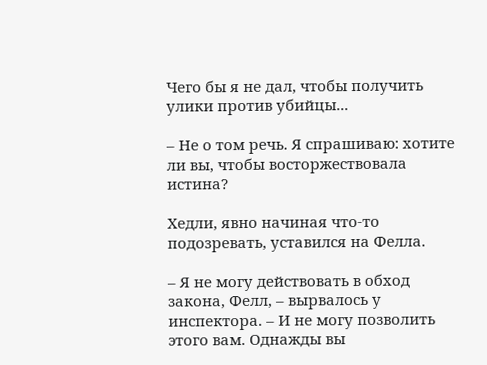Чего бы я не дал, чтобы получить улики против убийцы...

– Не о том речь. Я спрашиваю: хотите ли вы, чтобы восторжествовала истина?

Хедли, явно начиная что-то подозревать, уставился на Фелла.

– Я не могу действовать в обход закона, Фелл, – вырвалось у инспектора. – И не могу позволить этого вам. Однажды вы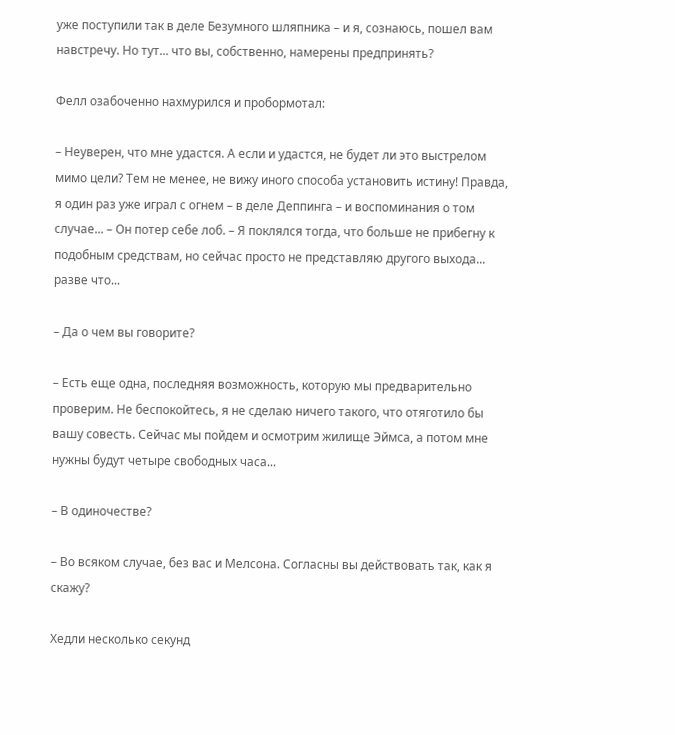уже поступили так в деле Безумного шляпника – и я, сознаюсь, пошел вам навстречу. Но тут... что вы, собственно, намерены предпринять?

Фелл озабоченно нахмурился и пробормотал:

– Неуверен, что мне удастся. А если и удастся, не будет ли это выстрелом мимо цели? Тем не менее, не вижу иного способа установить истину! Правда, я один раз уже играл с огнем – в деле Деппинга – и воспоминания о том случае... – Он потер себе лоб. – Я поклялся тогда, что больше не прибегну к подобным средствам, но сейчас просто не представляю другого выхода... разве что...

– Да о чем вы говорите?

– Есть еще одна, последняя возможность, которую мы предварительно проверим. Не беспокойтесь, я не сделаю ничего такого, что отяготило бы вашу совесть. Сейчас мы пойдем и осмотрим жилище Эймса, а потом мне нужны будут четыре свободных часа...

– В одиночестве?

– Во всяком случае, без вас и Мелсона. Согласны вы действовать так, как я скажу?

Хедли несколько секунд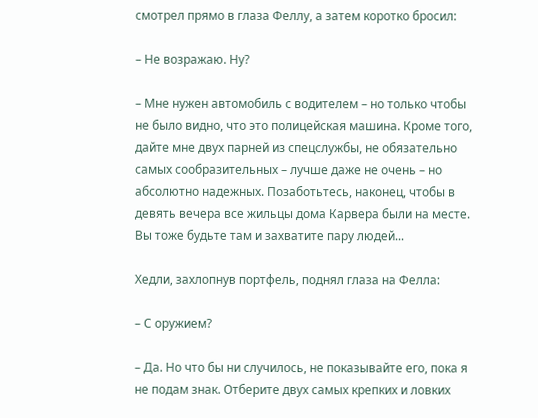смотрел прямо в глаза Феллу, а затем коротко бросил:

– Не возражаю. Ну?

– Мне нужен автомобиль с водителем – но только чтобы не было видно, что это полицейская машина. Кроме того, дайте мне двух парней из спецслужбы, не обязательно самых сообразительных – лучше даже не очень – но абсолютно надежных. Позаботьтесь, наконец, чтобы в девять вечера все жильцы дома Карвера были на месте. Вы тоже будьте там и захватите пару людей...

Хедли, захлопнув портфель, поднял глаза на Фелла:

– С оружием?

– Да. Но что бы ни случилось, не показывайте его, пока я не подам знак. Отберите двух самых крепких и ловких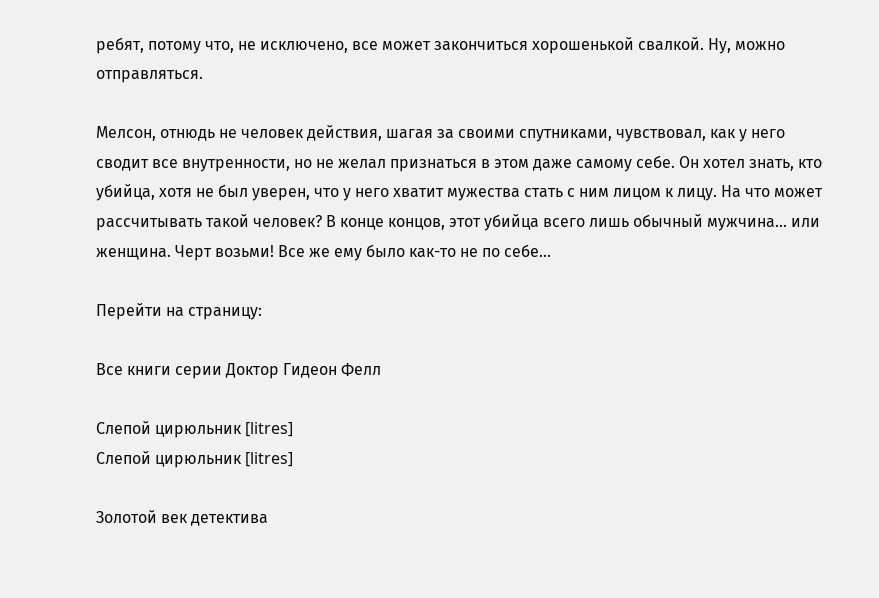ребят, потому что, не исключено, все может закончиться хорошенькой свалкой. Ну, можно отправляться.

Мелсон, отнюдь не человек действия, шагая за своими спутниками, чувствовал, как у него сводит все внутренности, но не желал признаться в этом даже самому себе. Он хотел знать, кто убийца, хотя не был уверен, что у него хватит мужества стать с ним лицом к лицу. На что может рассчитывать такой человек? В конце концов, этот убийца всего лишь обычный мужчина... или женщина. Черт возьми! Все же ему было как-то не по себе...

Перейти на страницу:

Все книги серии Доктор Гидеон Фелл

Слепой цирюльник [litres]
Слепой цирюльник [litres]

Золотой век детектива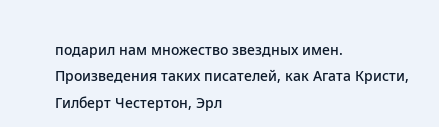подарил нам множество звездных имен. Произведения таких писателей, как Агата Кристи, Гилберт Честертон, Эрл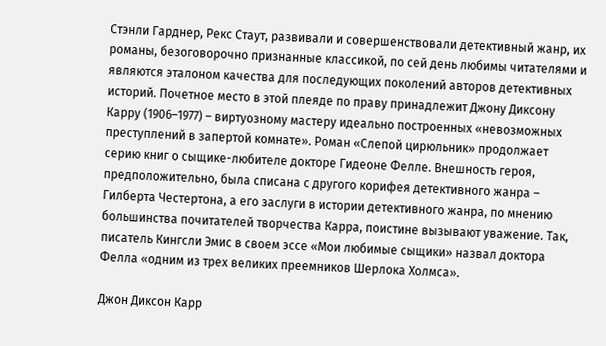Стэнли Гарднер, Рекс Стаут, развивали и совершенствовали детективный жанр, их романы, безоговорочно признанные классикой, по сей день любимы читателями и являются эталоном качества для последующих поколений авторов детективных историй. Почетное место в этой плеяде по праву принадлежит Джону Диксону Карру (1906–1977) – виртуозному мастеру идеально построенных «невозможных преступлений в запертой комнате». Роман «Слепой цирюльник» продолжает серию книг о сыщике-любителе докторе Гидеоне Фелле. Внешность героя, предположительно, была списана с другого корифея детективного жанра – Гилберта Честертона, а его заслуги в истории детективного жанра, по мнению большинства почитателей творчества Карра, поистине вызывают уважение. Так, писатель Кингсли Эмис в своем эссе «Мои любимые сыщики» назвал доктора Фелла «одним из трех великих преемников Шерлока Холмса».

Джон Диксон Карр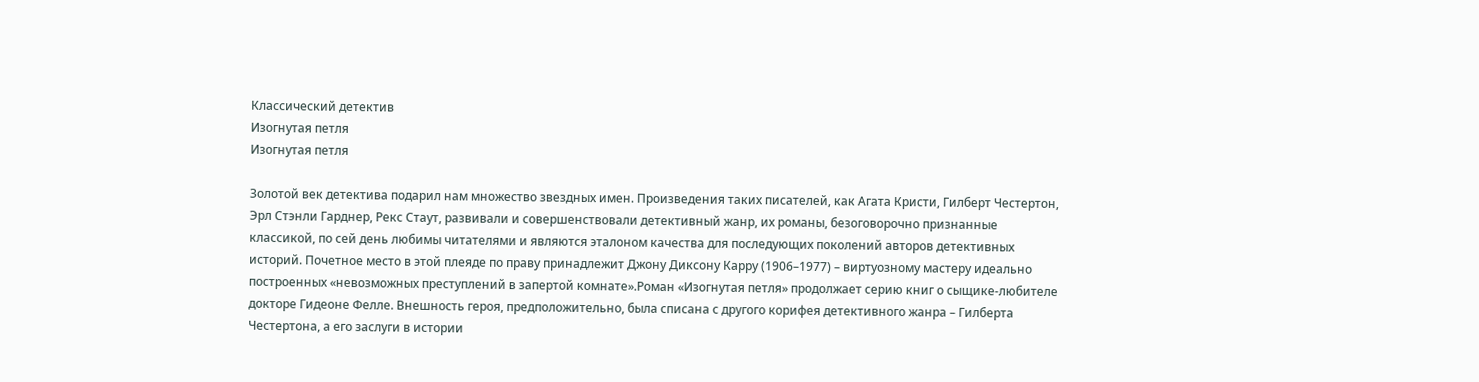Классический детектив
Изогнутая петля
Изогнутая петля

Золотой век детектива подарил нам множество звездных имен. Произведения таких писателей, как Агата Кристи, Гилберт Честертон, Эрл Стэнли Гарднер, Рекс Стаут, развивали и совершенствовали детективный жанр, их романы, безоговорочно признанные классикой, по сей день любимы читателями и являются эталоном качества для последующих поколений авторов детективных историй. Почетное место в этой плеяде по праву принадлежит Джону Диксону Карру (1906–1977) – виртуозному мастеру идеально построенных «невозможных преступлений в запертой комнате».Роман «Изогнутая петля» продолжает серию книг о сыщике-любителе докторе Гидеоне Фелле. Внешность героя, предположительно, была списана с другого корифея детективного жанра – Гилберта Честертона, а его заслуги в истории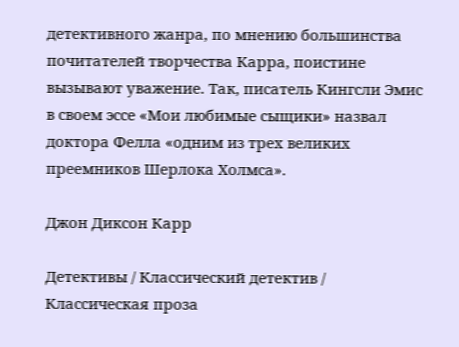детективного жанра, по мнению большинства почитателей творчества Карра, поистине вызывают уважение. Так, писатель Кингсли Эмис в своем эссе «Мои любимые сыщики» назвал доктора Фелла «одним из трех великих преемников Шерлока Холмса».

Джон Диксон Карр

Детективы / Классический детектив / Классическая проза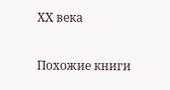ХX века

Похожие книги